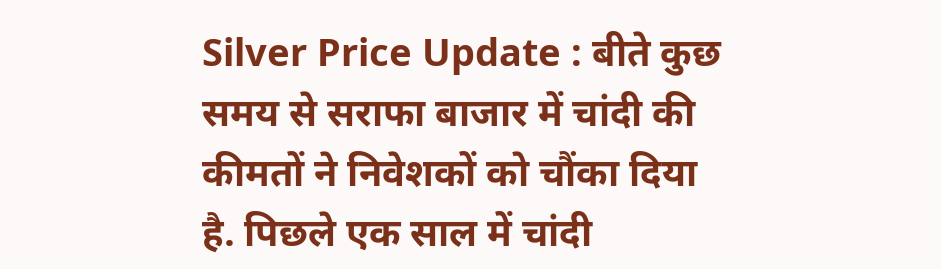Silver Price Update : बीते कुछ समय से सराफा बाजार में चांदी की कीमतों ने निवेशकों को चौंका दिया है. पिछले एक साल में चांदी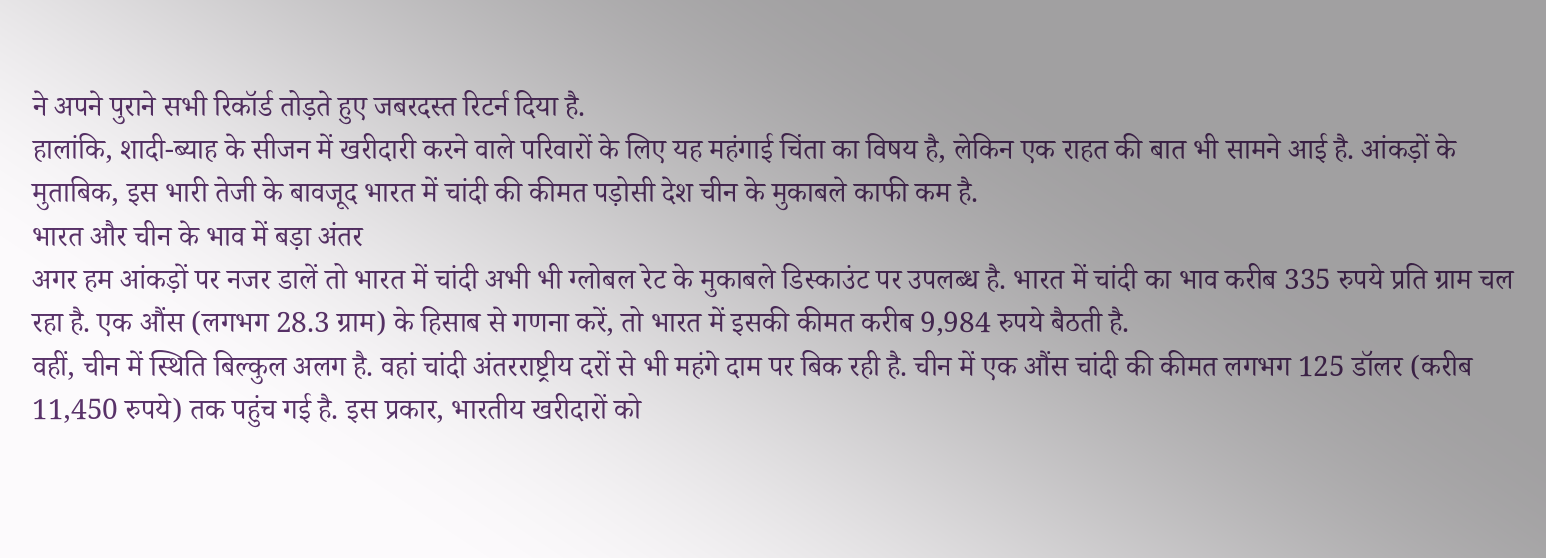ने अपने पुराने सभी रिकॉर्ड तोड़ते हुए जबरदस्त रिटर्न दिया है.
हालांकि, शादी-ब्याह के सीजन में खरीदारी करने वाले परिवारों के लिए यह महंगाई चिंता का विषय है, लेकिन एक राहत की बात भी सामने आई है. आंकड़ों के मुताबिक, इस भारी तेजी के बावजूद भारत में चांदी की कीमत पड़ोसी देश चीन के मुकाबले काफी कम है.
भारत और चीन के भाव में बड़ा अंतर
अगर हम आंकड़ों पर नजर डालें तो भारत में चांदी अभी भी ग्लोबल रेट के मुकाबले डिस्काउंट पर उपलब्ध है. भारत में चांदी का भाव करीब 335 रुपये प्रति ग्राम चल रहा है. एक औंस (लगभग 28.3 ग्राम) के हिसाब से गणना करें, तो भारत में इसकी कीमत करीब 9,984 रुपये बैठती है.
वहीं, चीन में स्थिति बिल्कुल अलग है. वहां चांदी अंतरराष्ट्रीय दरों से भी महंगे दाम पर बिक रही है. चीन में एक औंस चांदी की कीमत लगभग 125 डॉलर (करीब 11,450 रुपये) तक पहुंच गई है. इस प्रकार, भारतीय खरीदारों को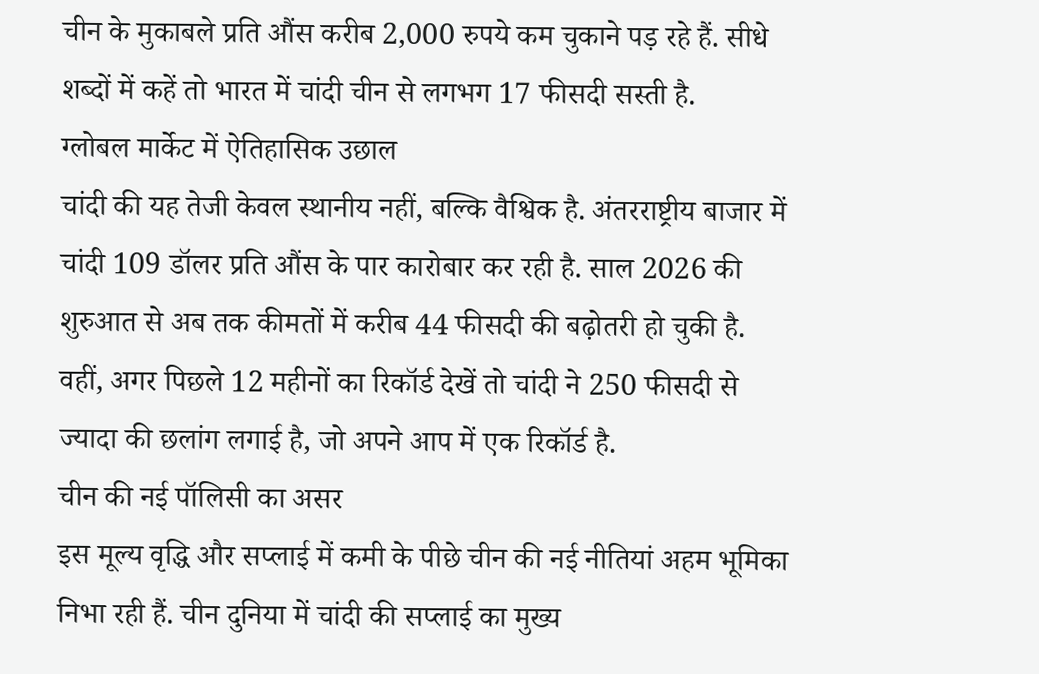चीन के मुकाबले प्रति औंस करीब 2,000 रुपये कम चुकाने पड़ रहे हैं. सीधे शब्दों में कहें तो भारत में चांदी चीन से लगभग 17 फीसदी सस्ती है.
ग्लोबल मार्केट में ऐतिहासिक उछाल
चांदी की यह तेजी केवल स्थानीय नहीं, बल्कि वैश्विक है. अंतरराष्ट्रीय बाजार में चांदी 109 डॉलर प्रति औंस के पार कारोबार कर रही है. साल 2026 की शुरुआत से अब तक कीमतों में करीब 44 फीसदी की बढ़ोतरी हो चुकी है. वहीं, अगर पिछले 12 महीनों का रिकॉर्ड देखें तो चांदी ने 250 फीसदी से ज्यादा की छलांग लगाई है, जो अपने आप में एक रिकॉर्ड है.
चीन की नई पॉलिसी का असर
इस मूल्य वृद्धि और सप्लाई में कमी के पीछे चीन की नई नीतियां अहम भूमिका निभा रही हैं. चीन दुनिया में चांदी की सप्लाई का मुख्य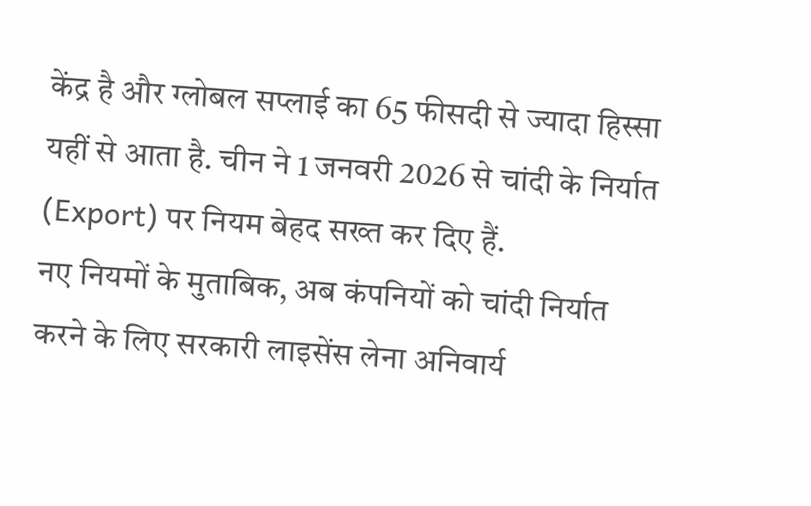केंद्र है और ग्लोबल सप्लाई का 65 फीसदी से ज्यादा हिस्सा यहीं से आता है. चीन ने 1 जनवरी 2026 से चांदी के निर्यात (Export) पर नियम बेहद सख्त कर दिए हैं.
नए नियमों के मुताबिक, अब कंपनियों को चांदी निर्यात करने के लिए सरकारी लाइसेंस लेना अनिवार्य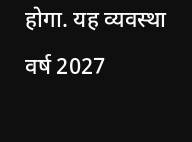होगा. यह व्यवस्था वर्ष 2027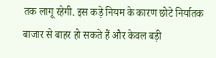तक लागू रहेगी. इस कड़े नियम के कारण छोटे निर्यातक बाजार से बाहर हो सकते हैं और केवल बड़ी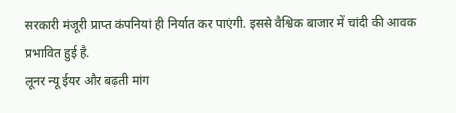सरकारी मंजूरी प्राप्त कंपनियां ही निर्यात कर पाएंगी. इससे वैश्विक बाजार में चांदी की आवक प्रभावित हुई है.
लूनर न्यू ईयर और बढ़ती मांग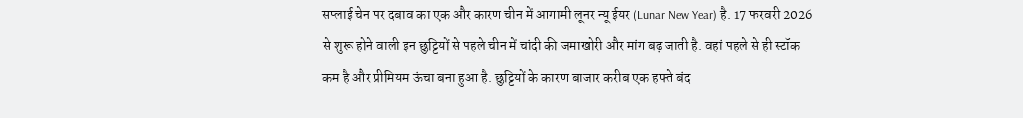सप्लाई चेन पर दबाव का एक और कारण चीन में आगामी लूनर न्यू ईयर (Lunar New Year) है. 17 फरवरी 2026 से शुरू होने वाली इन छुट्टियों से पहले चीन में चांदी की जमाखोरी और मांग बढ़ जाती है. वहां पहले से ही स्टॉक कम है और प्रीमियम ऊंचा बना हुआ है. छुट्टियों के कारण बाजार करीब एक हफ्ते बंद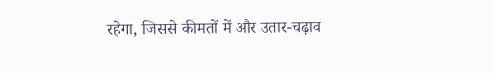रहेगा, जिससे कीमतों में और उतार-चढ़ाव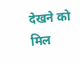देखने को मिल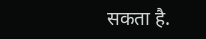सकता है.